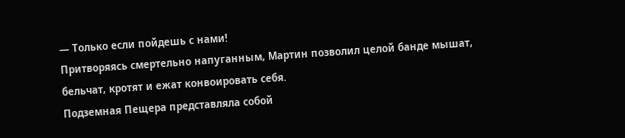— Только если пойдешь с нами!
Притворяясь смертельно напуганным, Мартин позволил целой банде мышат, бельчат, кротят и ежат конвоировать себя.
Подземная Пещера представляла собой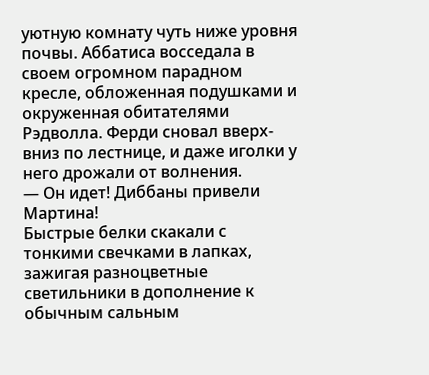уютную комнату чуть ниже уровня почвы. Аббатиса восседала в своем огромном парадном кресле, обложенная подушками и окруженная обитателями Рэдволла. Ферди сновал вверх-вниз по лестнице, и даже иголки у него дрожали от волнения.
— Он идет! Диббаны привели Мартина!
Быстрые белки скакали с тонкими свечками в лапках, зажигая разноцветные светильники в дополнение к обычным сальным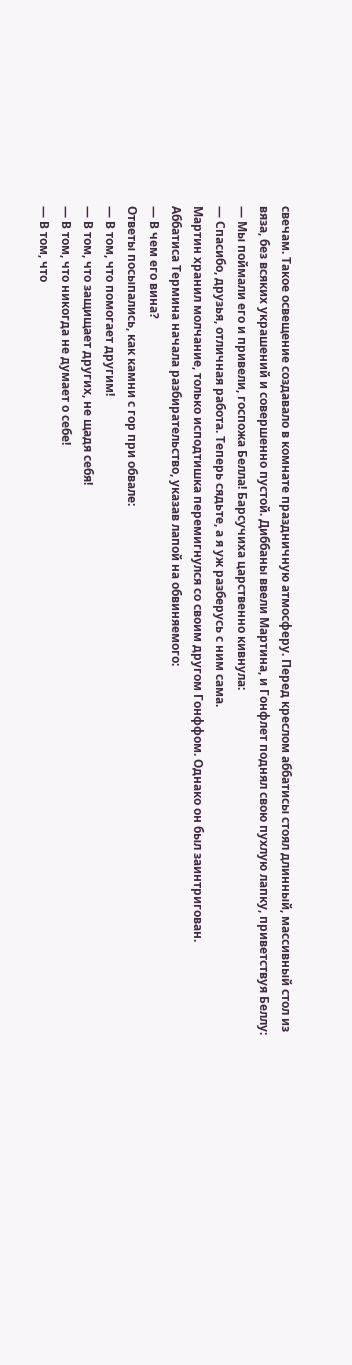свечам. Такое освещение создавало в комнате праздничную атмосферу. Перед креслом аббатисы стоял длинный, массивный стол из вяза, без всяких украшений и совершенно пустой. Диббаны ввели Мартина, и Гонфлет поднял свою пухлую лапку, приветствуя Беллу:
— Мы поймали его и привели, госпожа Белла! Барсучиха царственно кивнула:
— Спасибо, друзья, отличная работа. Теперь сядьте, а я уж разберусь с ним сама.
Мартин хранил молчание, только исподтишка перемигнулся со своим другом Гонффом. Однако он был заинтригован.
Аббатиса Термина начала разбирательство, указав лапой на обвиняемого:
— В чем его вина?
Ответы посыпались, как камни с гор при обвале:
— В том, что помогает другим!
— В том, что защищает других, не щадя себя!
— В том, что никогда не думает о себе!
— В том, что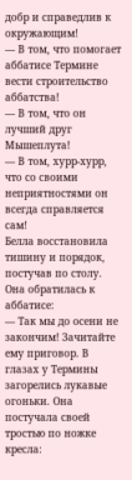добр и справедлив к окружающим!
— В том, что помогает аббатисе Термине вести строительство аббатства!
— В том, что он лучший друг Мышеплута!
— В том, хурр-хурр, что со своими неприятностями он всегда справляется сам!
Белла восстановила тишину и порядок, постучав по столу. Она обратилась к аббатисе:
— Так мы до осени не закончим! Зачитайте ему приговор. В глазах у Термины загорелись лукавые огоньки. Она постучала своей тростью по ножке кресла: